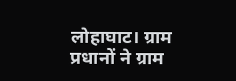लोहाघाट। ग्राम प्रधानों ने ग्राम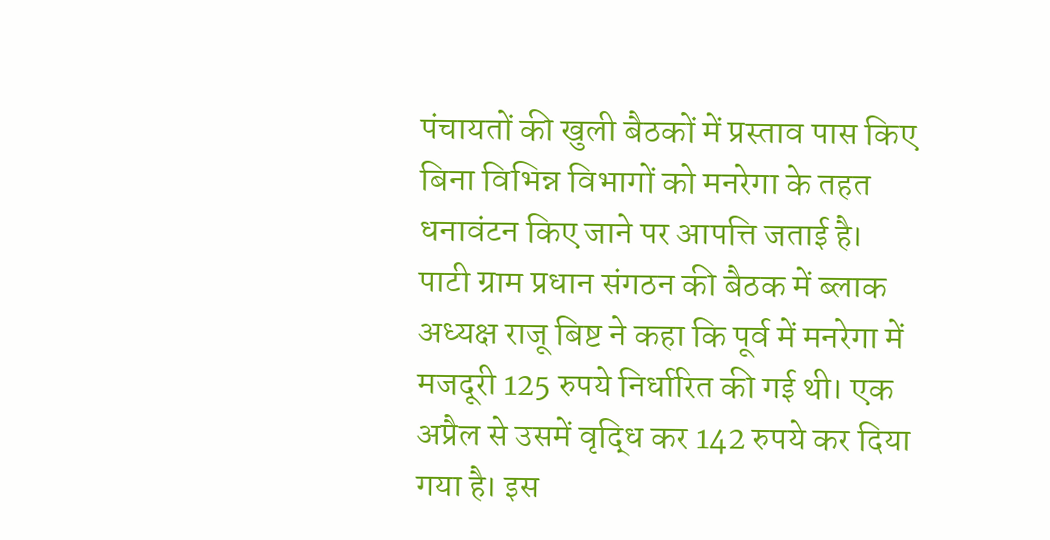पंचायतों की खुली बैठकों में प्रस्ताव पास किए बिना विभिन्न विभागों को मनरेगा के तहत धनावंटन किए जाने पर आपत्ति जताई है।
पाटी ग्राम प्रधान संगठन की बैठक में ब्लाक अध्यक्ष राजू बिष्ट ने कहा कि पूर्व में मनरेगा में मजदूरी 125 रुपये निर्धारित की गई थी। एक अप्रैल से उसमें वृद्धि कर 142 रुपये कर दिया गया है। इस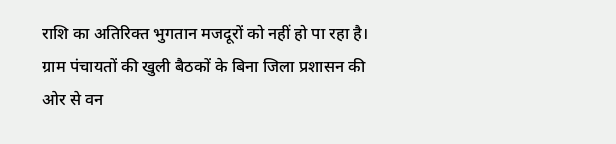राशि का अतिरिक्त भुगतान मजदूरों को नहीं हो पा रहा है। ग्राम पंचायतों की खुली बैठकों के बिना जिला प्रशासन की ओर से वन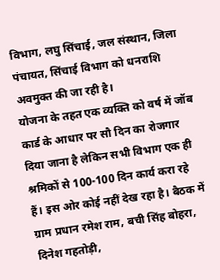विभाग, लघु सिंचाई, जल संस्थान, जिला पंचायत, सिंचाई विभाग को धनराशि अवमुक्त की जा रही है।
योजना के तहत एक व्यक्ति को वर्ष में जॉब कार्ड के आधार पर सौ दिन का रोजगार दिया जाना है लेकिन सभी विभाग एक ही श्रमिकों से 100-100 दिन कार्य करा रहे हैं। इस ओर कोई नहीं देख रहा है। बैठक में ग्राम प्रधान रमेश राम, बची सिंह बोहरा, दिनेश गहतोड़ी,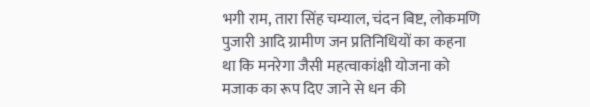भगी राम, तारा सिंह चम्याल, चंदन बिष्ट, लोकमणि पुजारी आदि ग्रामीण जन प्रतिनिधियों का कहना था कि मनरेगा जैसी महत्वाकांक्षी योजना को मजाक का रूप दिए जाने से धन की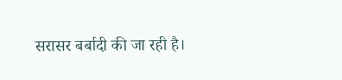सरासर बर्बादी की जा रही है।